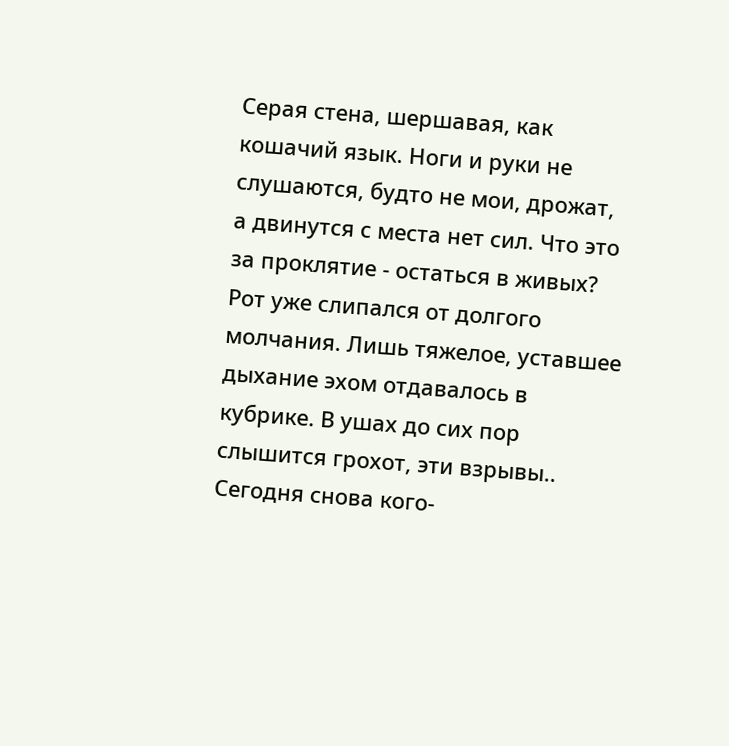Серая стена, шершавая, как кошачий язык. Ноги и руки не слушаются, будто не мои, дрожат, а двинутся с места нет сил. Что это за проклятие - остаться в живых? Рот уже слипался от долгого молчания. Лишь тяжелое, уставшее дыхание эхом отдавалось в кубрике. В ушах до сих пор слышится грохот, эти взрывы.. Сегодня снова кого-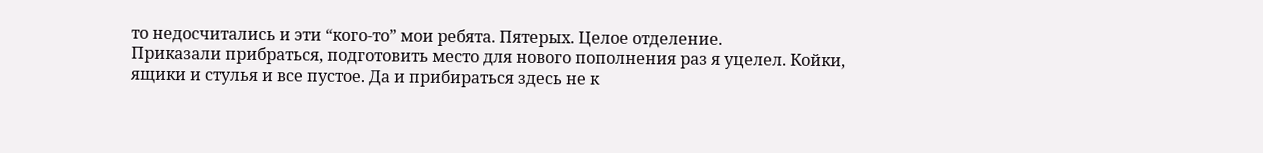то недосчитались и эти “кого-то” мои ребята. Пятерых. Целое отделение.
Приказали прибраться, подготовить место для нового пополнения раз я уцелел. Койки, ящики и стулья и все пустое. Да и прибираться здесь не к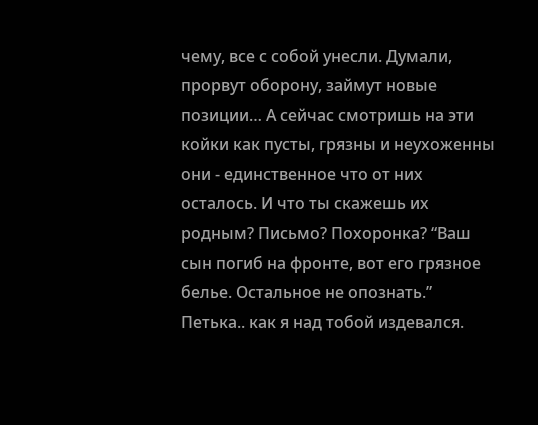чему, все с собой унесли. Думали, прорвут оборону, займут новые позиции… А сейчас смотришь на эти койки как пусты, грязны и неухоженны они - единственное что от них осталось. И что ты скажешь их родным? Письмо? Похоронка? “Ваш сын погиб на фронте, вот его грязное белье. Остальное не опознать.”
Петька.. как я над тобой издевался.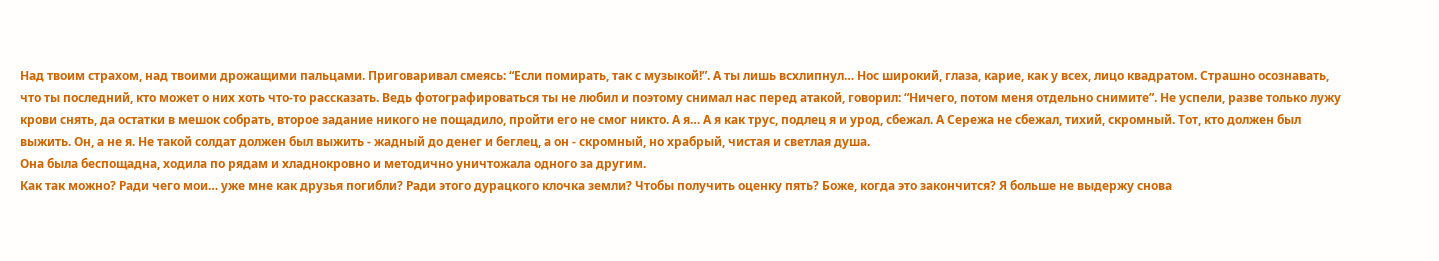Над твоим страхом, над твоими дрожащими пальцами. Приговаривал смеясь: “Если помирать, так с музыкой!”. А ты лишь всхлипнул… Нос широкий, глаза, карие, как у всех, лицо квадратом. Страшно осознавать, что ты последний, кто может о них хоть что-то рассказать. Ведь фотографироваться ты не любил и поэтому снимал нас перед атакой, говорил: “Ничего, потом меня отдельно снимите”. Не успели, разве только лужу крови снять, да остатки в мешок собрать, второе задание никого не пощадило, пройти его не смог никто. А я… А я как трус, подлец я и урод, сбежал. А Сережа не сбежал, тихий, скромный. Тот, кто должен был выжить. Он, а не я. Не такой солдат должен был выжить - жадный до денег и беглец, а он - скромный, но храбрый, чистая и светлая душа.
Она была беспощадна, ходила по рядам и хладнокровно и методично уничтожала одного за другим.
Как так можно? Ради чего мои… уже мне как друзья погибли? Ради этого дурацкого клочка земли? Чтобы получить оценку пять? Боже, когда это закончится? Я больше не выдержу снова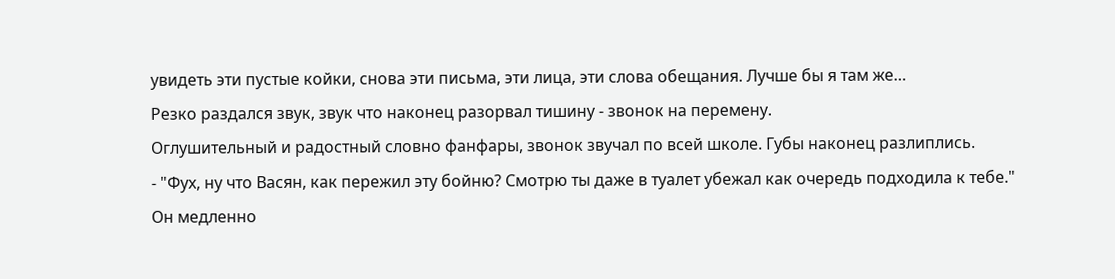увидеть эти пустые койки, снова эти письма, эти лица, эти слова обещания. Лучше бы я там же…
Резко раздался звук, звук что наконец разорвал тишину - звонок на перемену.
Оглушительный и радостный словно фанфары, звонок звучал по всей школе. Губы наконец разлиплись.
- "Фух, ну что Васян, как пережил эту бойню? Смотрю ты даже в туалет убежал как очередь подходила к тебе."
Он медленно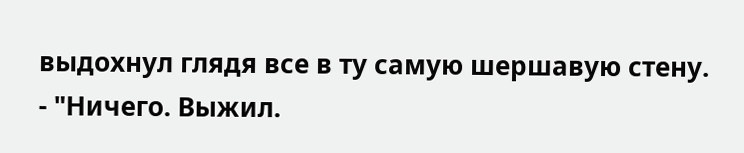выдохнул глядя все в ту самую шершавую стену.
- "Ничего. Выжил.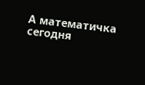А математичка сегодня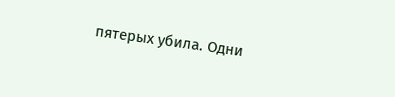пятерых убила. Одни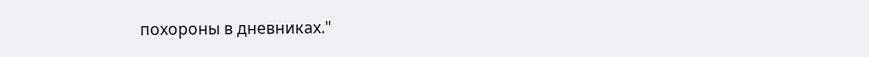похороны в дневниках."